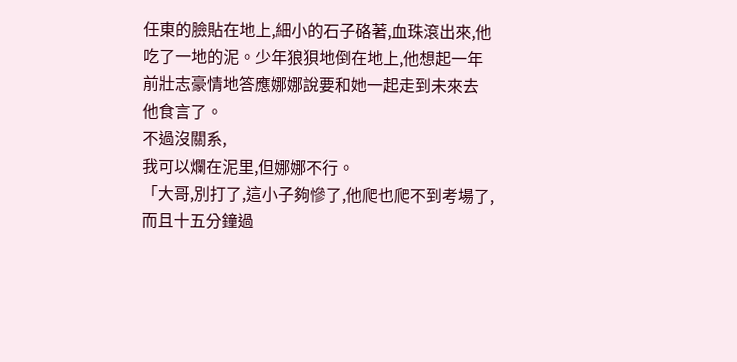任東的臉貼在地上,細小的石子硌著,血珠滾出來,他吃了一地的泥。少年狼狽地倒在地上,他想起一年前壯志豪情地答應娜娜說要和她一起走到未來去
他食言了。
不過沒關系,
我可以爛在泥里,但娜娜不行。
「大哥,別打了,這小子夠慘了,他爬也爬不到考場了,而且十五分鐘過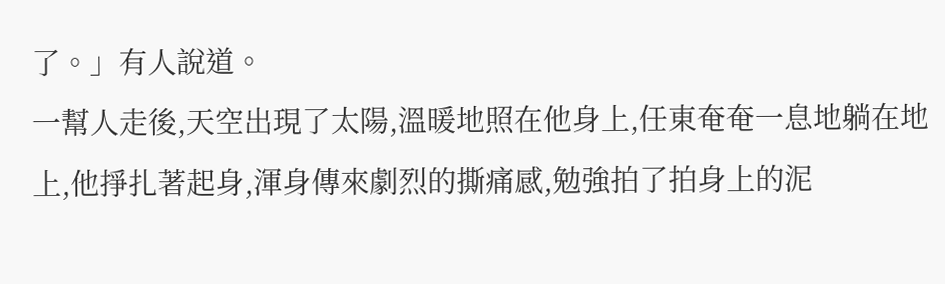了。」有人說道。
一幫人走後,天空出現了太陽,溫暖地照在他身上,任東奄奄一息地躺在地上,他掙扎著起身,渾身傳來劇烈的撕痛感,勉強拍了拍身上的泥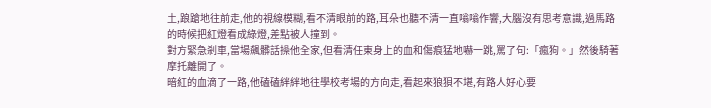土,踉蹌地往前走,他的視線模糊,看不清眼前的路,耳朵也聽不清一直嗡嗡作響,大腦沒有思考意識,過馬路的時候把紅燈看成綠燈,差點被人撞到。
對方緊急剎車,當場飆髒話操他全家,但看清任東身上的血和傷痕猛地嚇一跳,罵了句:「瘋狗。」然後騎著摩托離開了。
暗紅的血滴了一路,他磕磕絆絆地往學校考場的方向走,看起來狼狽不堪,有路人好心要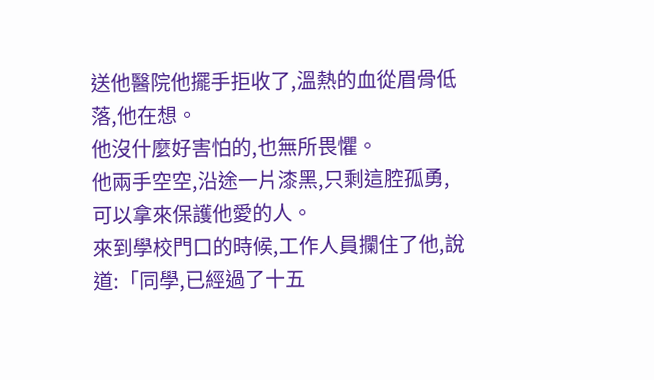送他醫院他擺手拒收了,溫熱的血從眉骨低落,他在想。
他沒什麼好害怕的,也無所畏懼。
他兩手空空,沿途一片漆黑,只剩這腔孤勇,可以拿來保護他愛的人。
來到學校門口的時候,工作人員攔住了他,說道:「同學,已經過了十五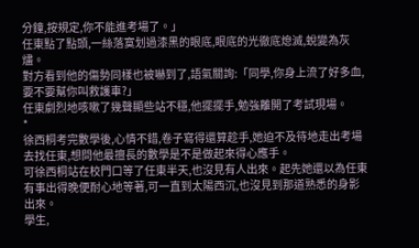分鐘,按規定,你不能進考場了。」
任東點了點頭,一絲落寞划過漆黑的眼底,眼底的光徹底熄滅,蛻變為灰燼。
對方看到他的傷勢同樣也被嚇到了,語氣關詢:「同學,你身上流了好多血,要不要幫你叫救護車?」
任東劇烈地咳嗽了幾聲顯些站不穩,他擺擺手,勉強離開了考試現場。
*
徐西桐考完數學後,心情不錯,卷子寫得還算趁手,她迫不及待地走出考場去找任東,想問他最擅長的數學是不是做起來得心應手。
可徐西桐站在校門口等了任東半天,也沒見有人出來。起先她還以為任東有事出得晚便耐心地等著,可一直到太陽西沉,也沒見到那道熟悉的身影出來。
學生,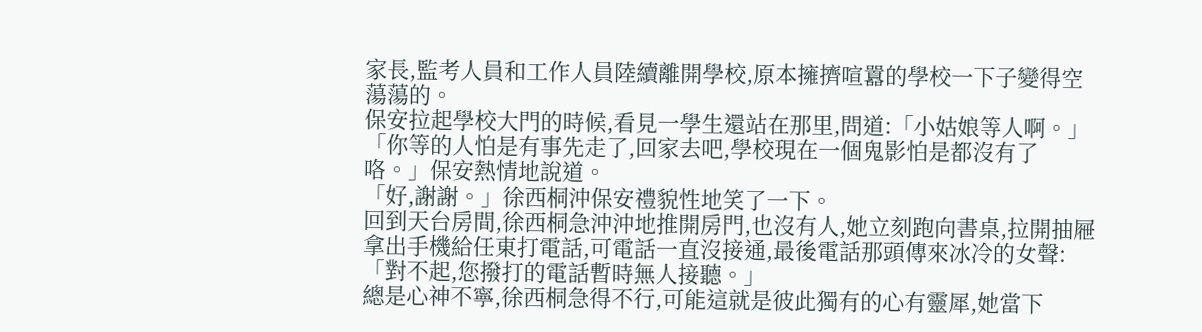家長,監考人員和工作人員陸續離開學校,原本擁擠喧囂的學校一下子變得空蕩蕩的。
保安拉起學校大門的時候,看見一學生還站在那里,問道:「小姑娘等人啊。」
「你等的人怕是有事先走了,回家去吧,學校現在一個鬼影怕是都沒有了咯。」保安熱情地說道。
「好,謝謝。」徐西桐沖保安禮貌性地笑了一下。
回到天台房間,徐西桐急沖沖地推開房門,也沒有人,她立刻跑向書桌,拉開抽屜拿出手機給任東打電話,可電話一直沒接通,最後電話那頭傳來冰冷的女聲:「對不起,您撥打的電話暫時無人接聽。」
總是心神不寧,徐西桐急得不行,可能這就是彼此獨有的心有靈犀,她當下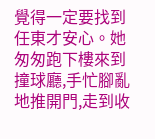覺得一定要找到任東才安心。她匆匆跑下樓來到撞球廳,手忙腳亂地推開門,走到收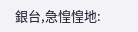銀台,急惶惶地: